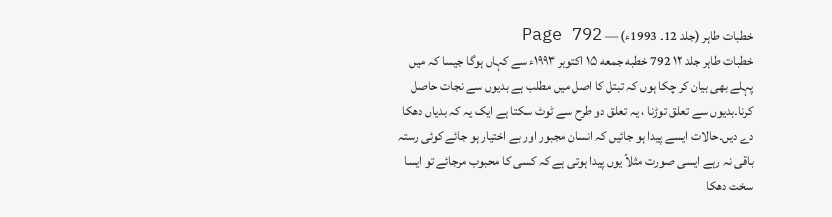خطبات طاہر (جلد 12۔ 1993ء) — Page 792
خطبات طاہر جلد ۱۲ 792 خطبه جمعه ۱۵ اکتوبر ۱۹۹۳ء سے کہاں ہوگا جیسا کہ میں پہلے بھی بیان کر چکا ہوں کہ تبتل کا اصل میں مطلب ہے بدیوں سے نجات حاصل کرنا۔بدیوں سے تعلق توڑنا ، یہ تعلق دو طرح سے ٹوٹ سکتا ہے ایک یہ کہ بدیاں دھکا دے دیں۔حالات ایسے پیدا ہو جائیں کہ انسان مجبور اور بے اختیار ہو جائے کوئی رستہ باقی نہ رہے ایسی صورت مثلاً یوں پیدا ہوتی ہے کہ کسی کا محبوب مرجائے تو ایسا سخت دھکا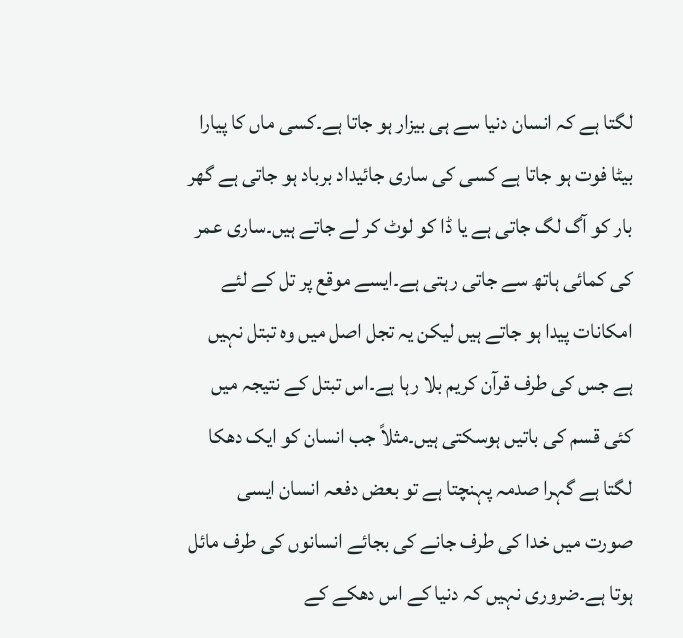لگتا ہے کہ انسان دنیا سے ہی بیزار ہو جاتا ہے۔کسی ماں کا پیارا بیٹا فوت ہو جاتا ہے کسی کی ساری جائیداد برباد ہو جاتی ہے گھر بار کو آگ لگ جاتی ہے یا ڈا کو لوٹ کر لے جاتے ہیں۔ساری عمر کی کمائی ہاتھ سے جاتی رہتی ہے۔ایسے موقع پر تل کے لئے امکانات پیدا ہو جاتے ہیں لیکن یہ تجل اصل میں وہ تبتل نہیں ہے جس کی طرف قرآن کریم بلا رہا ہے۔اس تبتل کے نتیجہ میں کئی قسم کی باتیں ہوسکتی ہیں۔مثلاً جب انسان کو ایک دھکا لگتا ہے گہرا صدمہ پہنچتا ہے تو بعض دفعہ انسان ایسی صورت میں خدا کی طرف جانے کی بجائے انسانوں کی طرف مائل ہوتا ہے۔ضروری نہیں کہ دنیا کے اس دھکے کے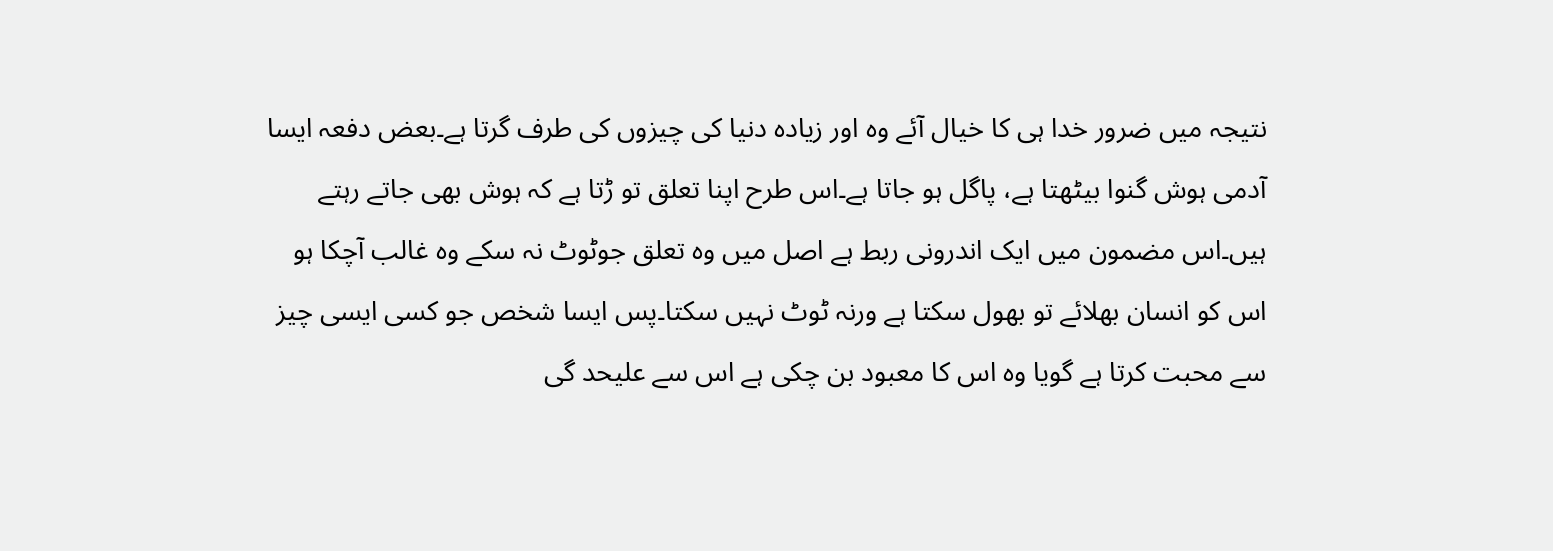نتیجہ میں ضرور خدا ہی کا خیال آئے وہ اور زیادہ دنیا کی چیزوں کی طرف گرتا ہے۔بعض دفعہ ایسا آدمی ہوش گنوا بیٹھتا ہے، پاگل ہو جاتا ہے۔اس طرح اپنا تعلق تو ڑتا ہے کہ ہوش بھی جاتے رہتے ہیں۔اس مضمون میں ایک اندرونی ربط ہے اصل میں وہ تعلق جوٹوٹ نہ سکے وہ غالب آچکا ہو اس کو انسان بھلائے تو بھول سکتا ہے ورنہ ٹوٹ نہیں سکتا۔پس ایسا شخص جو کسی ایسی چیز سے محبت کرتا ہے گویا وہ اس کا معبود بن چکی ہے اس سے علیحد گی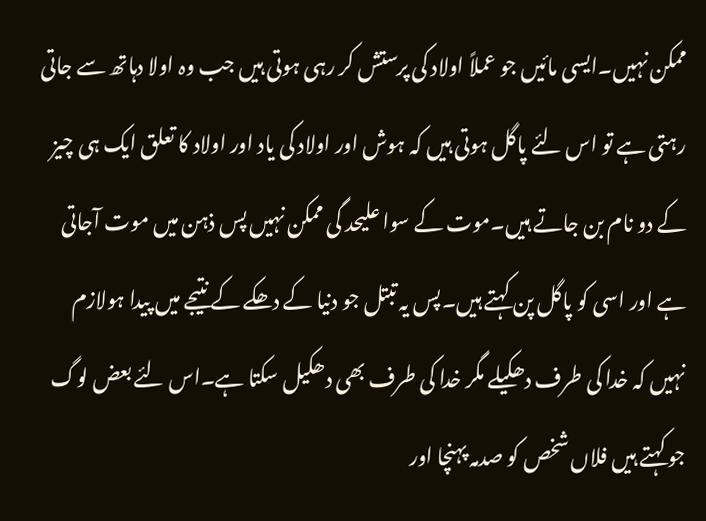ممکن نہیں۔ایسی مائیں جو عملاً اولاد کی پرستش کر رہی ہوتی ہیں جب وہ اولا دہاتھ سے جاتی رہتی ہے تو اس لئے پاگل ہوتی ہیں کہ ہوش اور اولاد کی یاد اور اولاد کا تعلق ایک ہی چیز کے دو نام بن جاتے ہیں۔موت کے سوا علیحد گی ممکن نہیں پس ذہن میں موت آجاتی ہے اور اسی کو پاگل پن کہتے ہیں۔پس یہ تبتل جو دنیا کے دھکے کے نتیجے میں پیدا ہولازم نہیں کہ خدا کی طرف دھکیلے مگر خدا کی طرف بھی دھکیل سکتا ہے۔اس لئے بعض لوگ جو کہتے ہیں فلاں شخص کو صدمہ پہنچا اور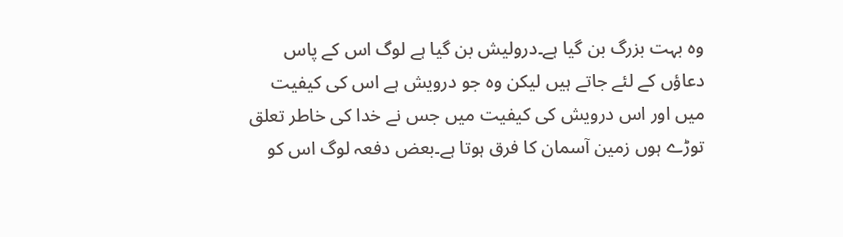وہ بہت بزرگ بن گیا ہے۔درولیش بن گیا ہے لوگ اس کے پاس دعاؤں کے لئے جاتے ہیں لیکن وہ جو درویش ہے اس کی کیفیت میں اور اس درویش کی کیفیت میں جس نے خدا کی خاطر تعلق توڑے ہوں زمین آسمان کا فرق ہوتا ہے۔بعض دفعہ لوگ اس کو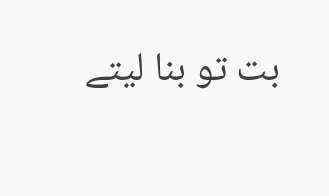بت تو بنا لیتے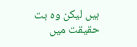ہیں لیکن وہ بت حقیقت میں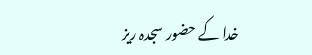خدا کے حضور سجدہ ریز